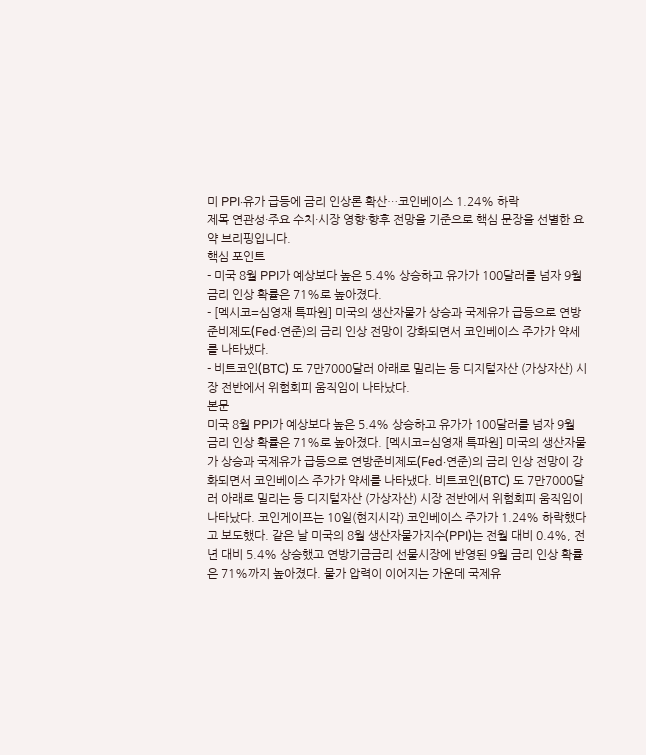미 PPI·유가 급등에 금리 인상론 확산…코인베이스 1.24% 하락
제목 연관성·주요 수치·시장 영향·향후 전망을 기준으로 핵심 문장을 선별한 요약 브리핑입니다.
핵심 포인트
- 미국 8월 PPI가 예상보다 높은 5.4% 상승하고 유가가 100달러를 넘자 9월 금리 인상 확률은 71%로 높아졌다.
- [멕시코=심영재 특파원] 미국의 생산자물가 상승과 국제유가 급등으로 연방준비제도(Fed·연준)의 금리 인상 전망이 강화되면서 코인베이스 주가가 약세를 나타냈다.
- 비트코인(BTC) 도 7만7000달러 아래로 밀리는 등 디지털자산 (가상자산) 시장 전반에서 위험회피 움직임이 나타났다.
본문
미국 8월 PPI가 예상보다 높은 5.4% 상승하고 유가가 100달러를 넘자 9월 금리 인상 확률은 71%로 높아졌다. [멕시코=심영재 특파원] 미국의 생산자물가 상승과 국제유가 급등으로 연방준비제도(Fed·연준)의 금리 인상 전망이 강화되면서 코인베이스 주가가 약세를 나타냈다. 비트코인(BTC) 도 7만7000달러 아래로 밀리는 등 디지털자산 (가상자산) 시장 전반에서 위험회피 움직임이 나타났다. 코인게이프는 10일(현지시각) 코인베이스 주가가 1.24% 하락했다고 보도했다. 같은 날 미국의 8월 생산자물가지수(PPI)는 전월 대비 0.4%, 전년 대비 5.4% 상승했고 연방기금금리 선물시장에 반영된 9월 금리 인상 확률은 71%까지 높아졌다. 물가 압력이 이어지는 가운데 국제유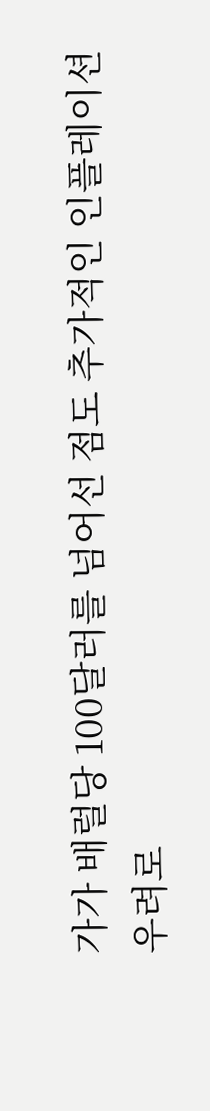가가 배럴당 100달러를 넘어선 점도 추가적인 인플레이션 우려로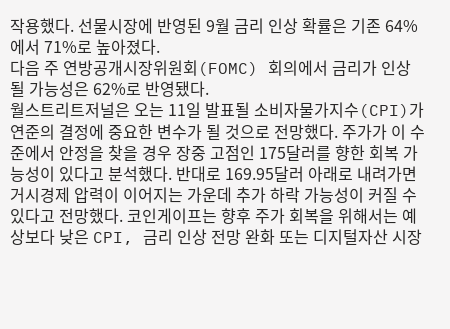작용했다. 선물시장에 반영된 9월 금리 인상 확률은 기존 64%에서 71%로 높아졌다.
다음 주 연방공개시장위원회(FOMC) 회의에서 금리가 인상될 가능성은 62%로 반영됐다.
월스트리트저널은 오는 11일 발표될 소비자물가지수(CPI)가 연준의 결정에 중요한 변수가 될 것으로 전망했다. 주가가 이 수준에서 안정을 찾을 경우 장중 고점인 175달러를 향한 회복 가능성이 있다고 분석했다. 반대로 169.95달러 아래로 내려가면 거시경제 압력이 이어지는 가운데 추가 하락 가능성이 커질 수 있다고 전망했다. 코인게이프는 향후 주가 회복을 위해서는 예상보다 낮은 CPI, 금리 인상 전망 완화 또는 디지털자산 시장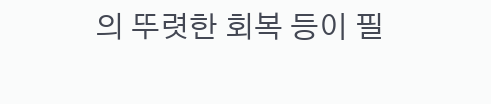의 뚜렷한 회복 등이 필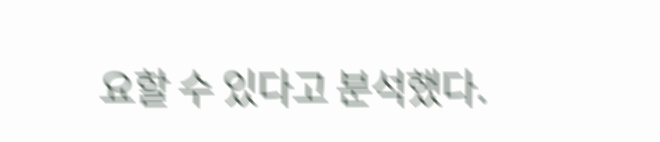요할 수 있다고 분석했다.